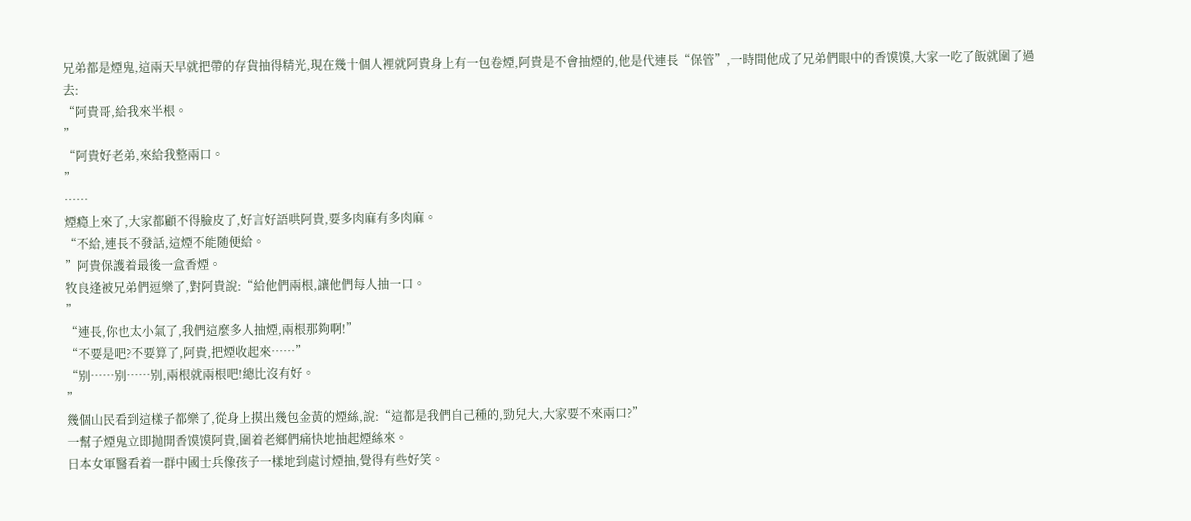兄弟都是煙鬼,這兩天早就把帶的存貨抽得精光,現在幾十個人裡就阿貴身上有一包卷煙,阿貴是不會抽煙的,他是代連長“保管”,一時間他成了兄弟們眼中的香馍馍,大家一吃了飯就圍了過去:
“阿貴哥,給我來半根。
”
“阿貴好老弟,來給我整兩口。
”
……
煙瘾上來了,大家都顧不得臉皮了,好言好語哄阿貴,要多肉麻有多肉麻。
“不給,連長不發話,這煙不能随便給。
”阿貴保護着最後一盒香煙。
牧良逢被兄弟們逗樂了,對阿貴說:“給他們兩根,讓他們每人抽一口。
”
“連長,你也太小氣了,我們這麼多人抽煙,兩根那夠啊!”
“不要是吧?不要算了,阿貴,把煙收起來……”
“别……别……别,兩根就兩根吧!總比沒有好。
”
幾個山民看到這樣子都樂了,從身上摸出幾包金黃的煙絲,說:“這都是我們自己種的,勁兒大,大家要不來兩口?”
一幫子煙鬼立即抛開香馍馍阿貴,圍着老鄉們痛快地抽起煙絲來。
日本女軍醫看着一群中國士兵像孩子一樣地到處讨煙抽,覺得有些好笑。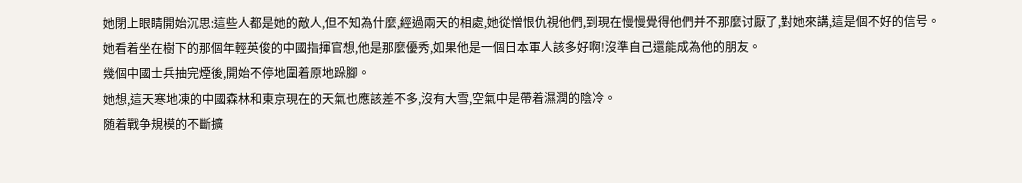她閉上眼睛開始沉思:這些人都是她的敵人,但不知為什麼,經過兩天的相處,她從憎恨仇視他們,到現在慢慢覺得他們并不那麼讨厭了,對她來講,這是個不好的信号。
她看着坐在樹下的那個年輕英俊的中國指揮官想,他是那麼優秀,如果他是一個日本軍人該多好啊!沒準自己還能成為他的朋友。
幾個中國士兵抽完煙後,開始不停地圍着原地跺腳。
她想,這天寒地凍的中國森林和東京現在的天氣也應該差不多,沒有大雪,空氣中是帶着濕潤的陰冷。
随着戰争規模的不斷擴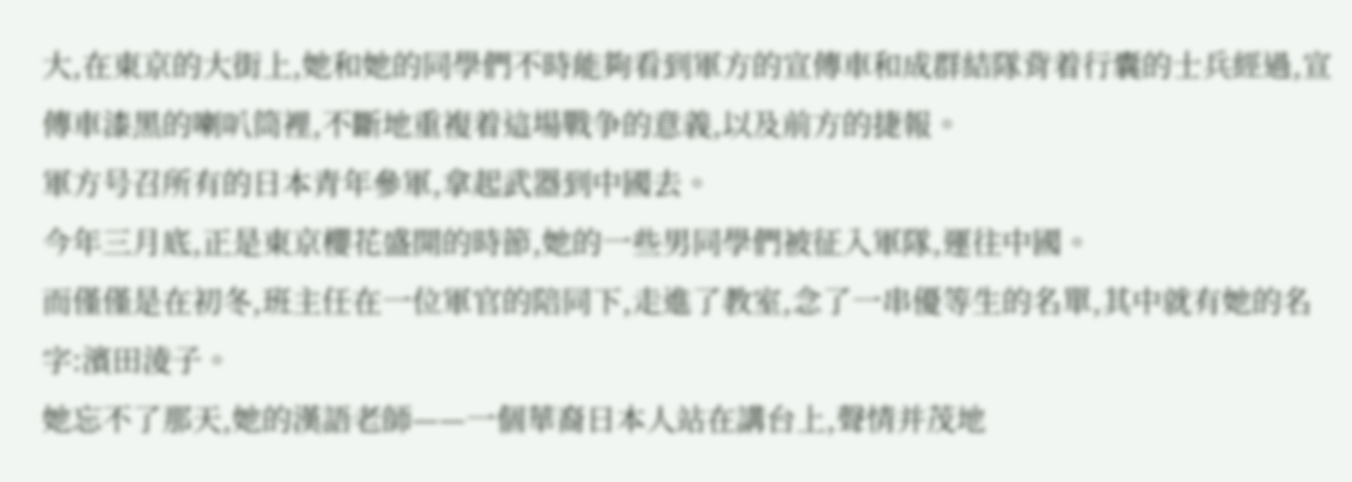大,在東京的大街上,她和她的同學們不時能夠看到軍方的宣傳車和成群結隊背着行囊的士兵經過,宣傳車漆黑的喇叭筒裡,不斷地重複着這場戰争的意義,以及前方的捷報。
軍方号召所有的日本青年參軍,拿起武器到中國去。
今年三月底,正是東京櫻花盛開的時節,她的一些男同學們被征入軍隊,運往中國。
而僅僅是在初冬,班主任在一位軍官的陪同下,走進了教室,念了一串優等生的名單,其中就有她的名字:濱田淩子。
她忘不了那天,她的漢語老師——一個華裔日本人站在講台上,聲情并茂地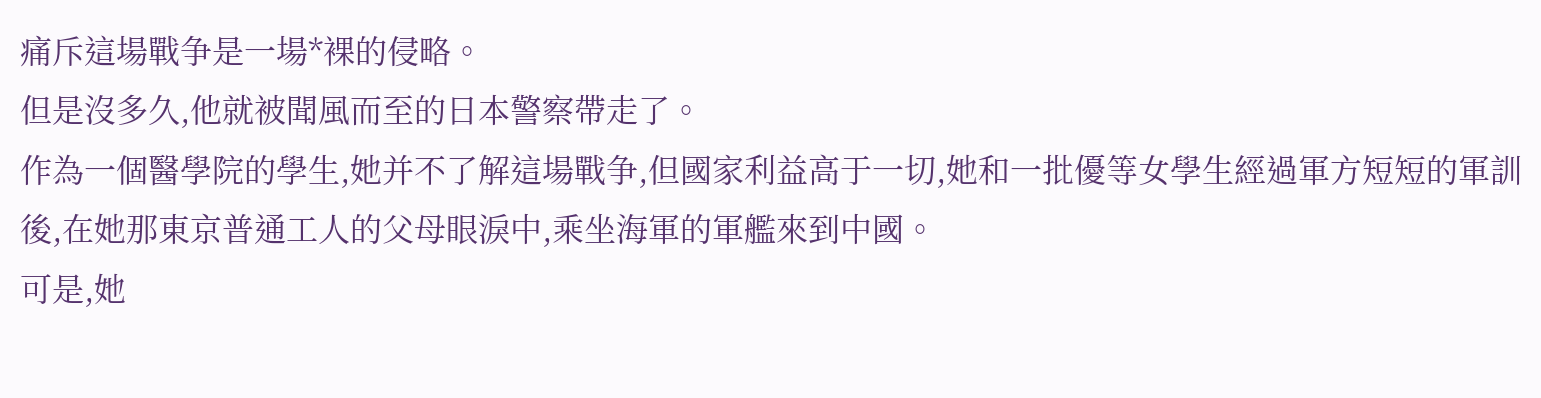痛斥這場戰争是一場*裸的侵略。
但是沒多久,他就被聞風而至的日本警察帶走了。
作為一個醫學院的學生,她并不了解這場戰争,但國家利益高于一切,她和一批優等女學生經過軍方短短的軍訓後,在她那東京普通工人的父母眼淚中,乘坐海軍的軍艦來到中國。
可是,她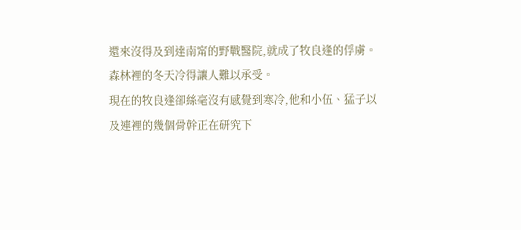還來沒得及到達南甯的野戰醫院,就成了牧良逢的俘虜。
森林裡的冬天冷得讓人難以承受。
現在的牧良逢卻絲毫沒有感覺到寒冷,他和小伍、猛子以及連裡的幾個骨幹正在研究下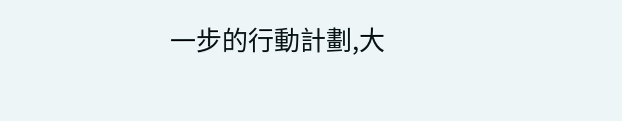一步的行動計劃,大